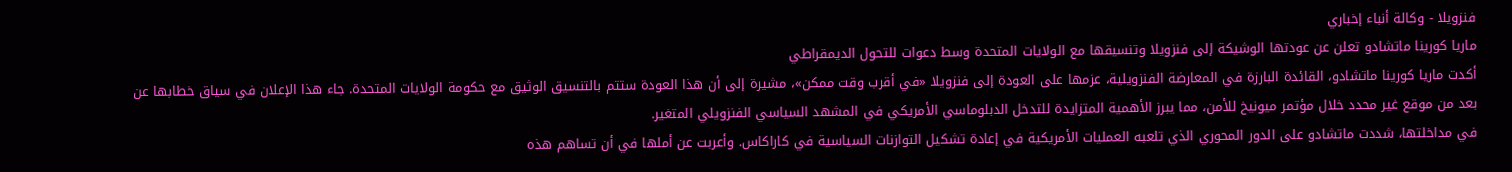فنزويلا - وكالة أنباء إخباري
ماريا كورينا ماتشادو تعلن عن عودتها الوشيكة إلى فنزويلا وتنسيقها مع الولايات المتحدة وسط دعوات للتحول الديمقراطي
أكدت ماريا كورينا ماتشادو، القائدة البارزة في المعارضة الفنزويلية، عزمها على العودة إلى فنزويلا «في أقرب وقت ممكن»، مشيرة إلى أن هذا العودة ستتم بالتنسيق الوثيق مع حكومة الولايات المتحدة. جاء هذا الإعلان في سياق خطابها عن بعد من موقع غير محدد خلال مؤتمر ميونيخ للأمن، مما يبرز الأهمية المتزايدة للتدخل الدبلوماسي الأمريكي في المشهد السياسي الفنزويلي المتغير.
في مداخلتها، شددت ماتشادو على الدور المحوري الذي تلعبه العمليات الأمريكية في إعادة تشكيل التوازنات السياسية في كاراكاس. وأعربت عن أملها في أن تساهم هذه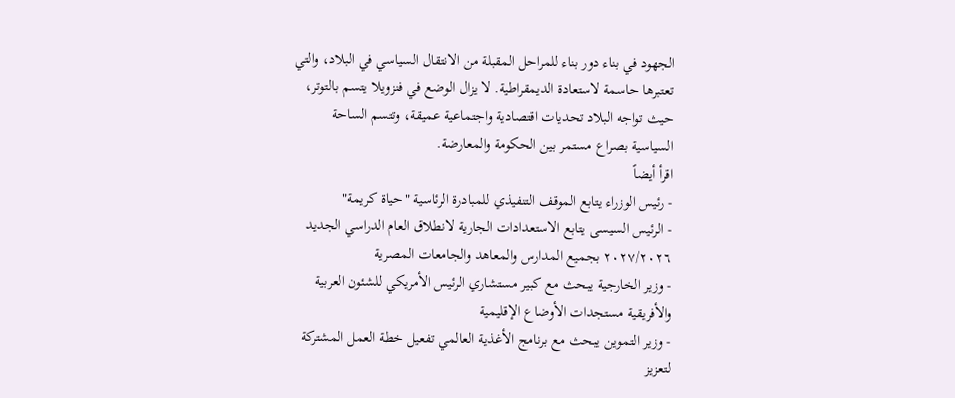الجهود في بناء دور بناء للمراحل المقبلة من الانتقال السياسي في البلاد، والتي تعتبرها حاسمة لاستعادة الديمقراطية. لا يزال الوضع في فنزويلا يتسم بالتوتر، حيث تواجه البلاد تحديات اقتصادية واجتماعية عميقة، وتتسم الساحة السياسية بصراع مستمر بين الحكومة والمعارضة.
اقرأ أيضاً
- رئيس الوزراء يتابع الموقف التنفيذي للمبادرة الرئاسية "حياة كريمة"
- الرئيس السيسى يتابع الاستعدادات الجارية لانطلاق العام الدراسي الجديد ٢٠٢٧/٢٠٢٦ بجميع المدارس والمعاهد والجامعات المصرية
- وزير الخارجية يبحث مع كبير مستشاري الرئيس الأمريكي للشئون العربية والأفريقية مستجدات الأوضاع الإقليمية
- وزير التموين يبحث مع برنامج الأغذية العالمي تفعيل خطة العمل المشتركة لتعزيز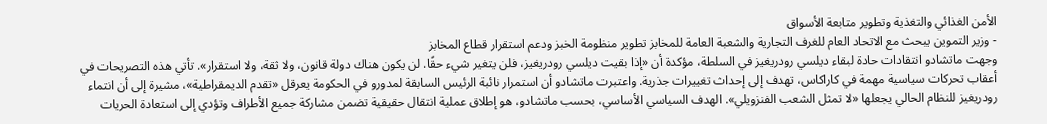الأمن الغذائي والتغذية وتطوير متابعة الأسواق
- وزير التموين يبحث مع الاتحاد العام للغرف التجارية والشعبة العامة للمخابز تطوير منظومة الخبز ودعم استقرار قطاع المخابز
وجهت ماتشادو انتقادات حادة لبقاء ديلسي رودريغيز في السلطة، مؤكدة أن «إذا بقيت ديلسي رودريغيز، فلن يتغير شيء حقًا. لن يكون هناك دولة قانون، ولا ثقة، ولا استقرار». تأتي هذه التصريحات في أعقاب تحركات سياسية مهمة في كاراكاس، تهدف إلى إحداث تغييرات جذرية. واعتبرت ماتشادو أن استمرار نائبة الرئيس السابقة لمدورو في الحكومة يعرقل «تقدم الديمقراطية»، مشيرة إلى أن انتماء رودريغيز للنظام الحالي يجعلها «لا تمثل الشعب الفنزويلي». الهدف السياسي الأساسي، بحسب ماتشادو، هو إطلاق عملية انتقال حقيقية تضمن مشاركة جميع الأطراف وتؤدي إلى استعادة الحريات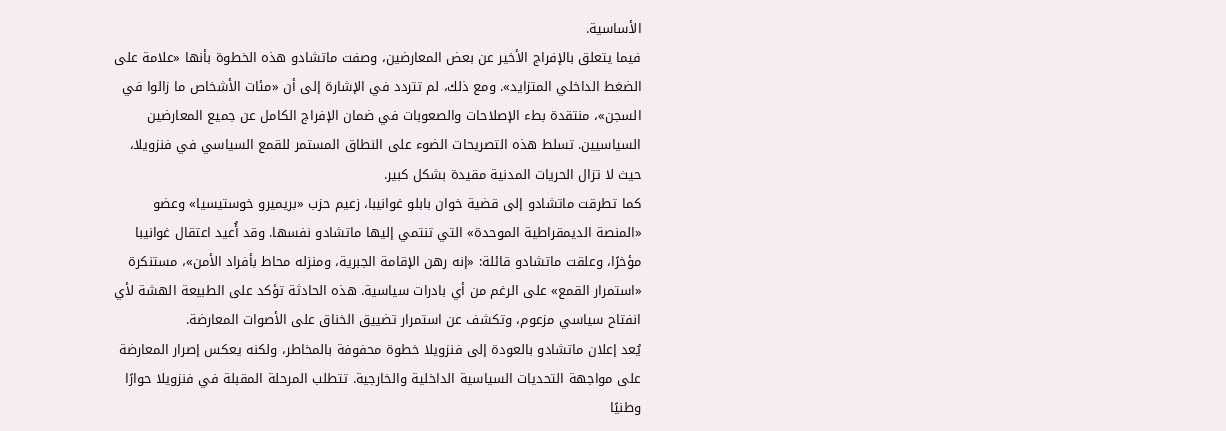الأساسية.
فيما يتعلق بالإفراج الأخير عن بعض المعارضين، وصفت ماتشادو هذه الخطوة بأنها «علامة على الضغط الداخلي المتزايد». ومع ذلك، لم تتردد في الإشارة إلى أن «مئات الأشخاص ما زالوا في السجن»، منتقدة بطء الإصلاحات والصعوبات في ضمان الإفراج الكامل عن جميع المعارضين السياسيين. تسلط هذه التصريحات الضوء على النطاق المستمر للقمع السياسي في فنزويلا، حيث لا تزال الحريات المدنية مقيدة بشكل كبير.
كما تطرقت ماتشادو إلى قضية خوان بابلو غوانيبا، زعيم حزب «بريميرو خوستيسيا» وعضو «المنصة الديمقراطية الموحدة» التي تنتمي إليها ماتشادو نفسها. وقد أُعيد اعتقال غوانيبا مؤخرًا، وعلقت ماتشادو قائلة: «إنه رهن الإقامة الجبرية، ومنزله محاط بأفراد الأمن»، مستنكرة «استمرار القمع» على الرغم من أي بادرات سياسية. هذه الحادثة تؤكد على الطبيعة الهشة لأي انفتاح سياسي مزعوم، وتكشف عن استمرار تضييق الخناق على الأصوات المعارضة.
يُعد إعلان ماتشادو بالعودة إلى فنزويلا خطوة محفوفة بالمخاطر، ولكنه يعكس إصرار المعارضة على مواجهة التحديات السياسية الداخلية والخارجية. تتطلب المرحلة المقبلة في فنزويلا حوارًا وطنيًا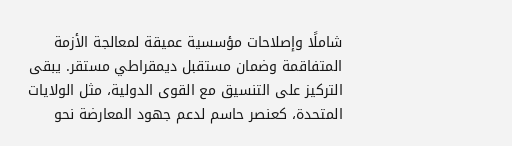شاملًا وإصلاحات مؤسسية عميقة لمعالجة الأزمة المتفاقمة وضمان مستقبل ديمقراطي مستقر. يبقى التركيز على التنسيق مع القوى الدولية، مثل الولايات المتحدة، كعنصر حاسم لدعم جهود المعارضة نحو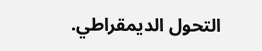التحول الديمقراطي.